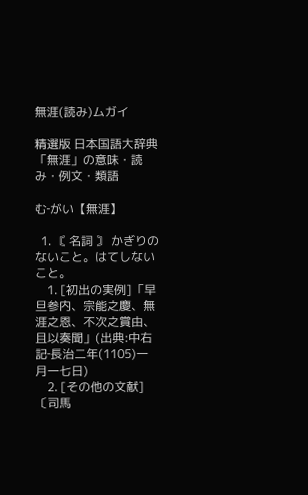無涯(読み)ムガイ

精選版 日本国語大辞典 「無涯」の意味・読み・例文・類語

む‐がい【無涯】

  1. 〘 名詞 〙 かぎりのないこと。はてしないこと。
    1. [初出の実例]「早旦参内、宗能之慶、無涯之恩、不次之賞由、且以奏聞」(出典:中右記‐長治二年(1105)一月一七日)
    2. [その他の文献]〔司馬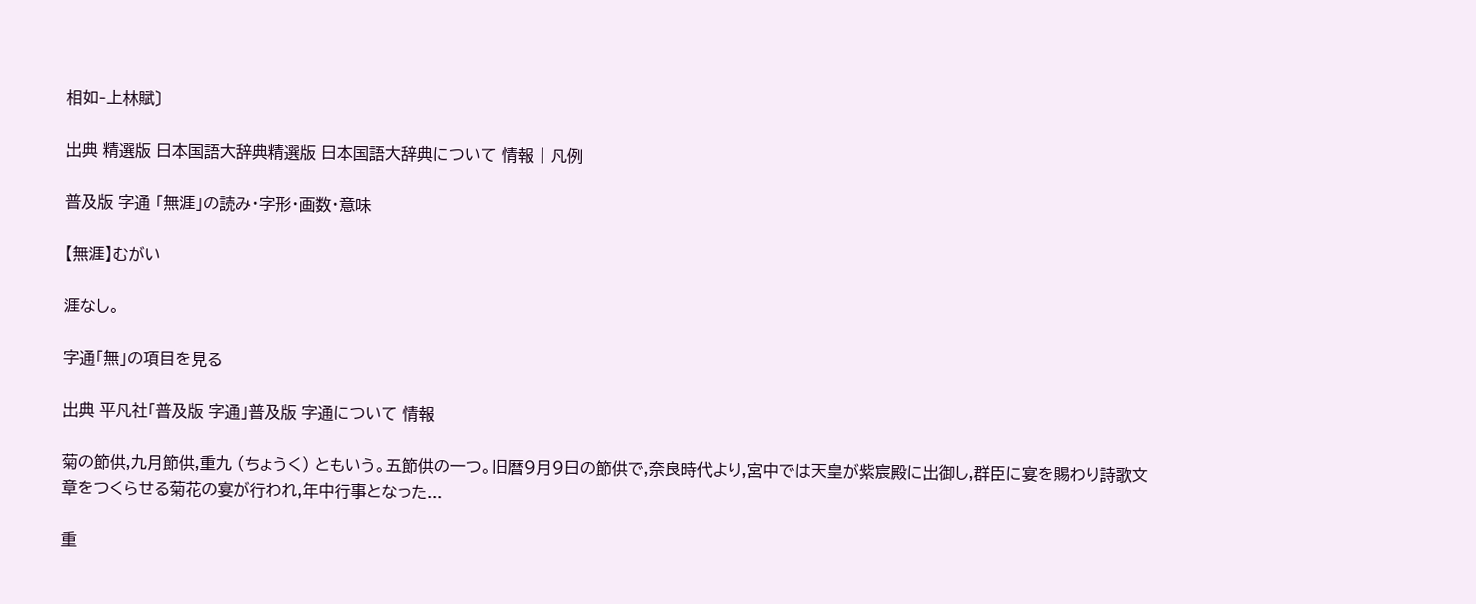相如‐上林賦〕

出典 精選版 日本国語大辞典精選版 日本国語大辞典について 情報 | 凡例

普及版 字通 「無涯」の読み・字形・画数・意味

【無涯】むがい

涯なし。

字通「無」の項目を見る

出典 平凡社「普及版 字通」普及版 字通について 情報

菊の節供,九月節供,重九 (ちょうく) ともいう。五節供の一つ。旧暦9月9日の節供で,奈良時代より,宮中では天皇が紫宸殿に出御し,群臣に宴を賜わり詩歌文章をつくらせる菊花の宴が行われ,年中行事となった...

重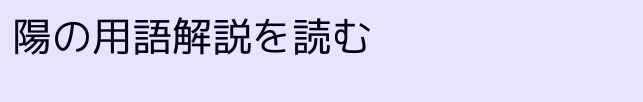陽の用語解説を読む